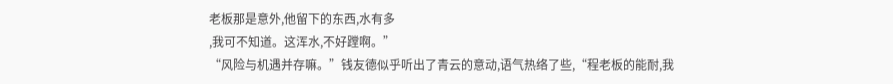老板那是意外,他留下的东西,水有多
,我可不知道。这浑水,不好蹚啊。”
“风险与机遇并存嘛。”钱友德似乎听出了青云的意动,语气热络了些,“程老板的能耐,我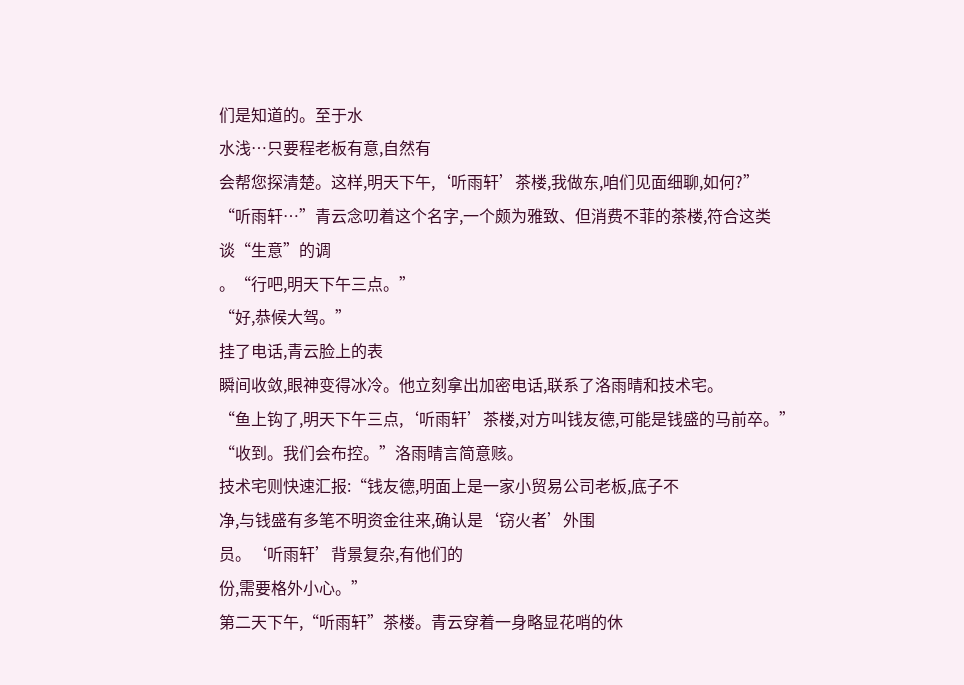们是知道的。至于水
水浅…只要程老板有意,自然有
会帮您探清楚。这样,明天下午,‘听雨轩’茶楼,我做东,咱们见面细聊,如何?”
“听雨轩…”青云念叨着这个名字,一个颇为雅致、但消费不菲的茶楼,符合这类
谈“生意”的调
。“行吧,明天下午三点。”
“好,恭候大驾。”
挂了电话,青云脸上的表
瞬间收敛,眼神变得冰冷。他立刻拿出加密电话,联系了洛雨晴和技术宅。
“鱼上钩了,明天下午三点,‘听雨轩’茶楼,对方叫钱友德,可能是钱盛的马前卒。”
“收到。我们会布控。”洛雨晴言简意赅。
技术宅则快速汇报:“钱友德,明面上是一家小贸易公司老板,底子不
净,与钱盛有多笔不明资金往来,确认是‘窃火者’外围
员。‘听雨轩’背景复杂,有他们的
份,需要格外小心。”
第二天下午,“听雨轩”茶楼。青云穿着一身略显花哨的休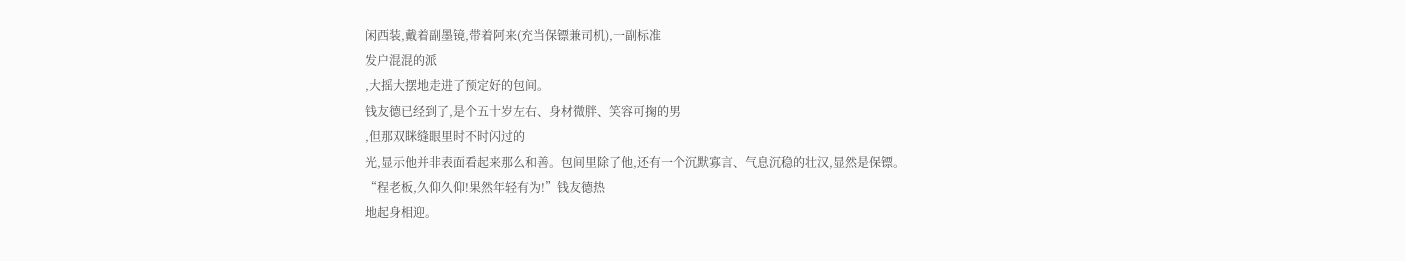闲西装,戴着副墨镜,带着阿来(充当保镖兼司机),一副标准
发户混混的派
,大摇大摆地走进了预定好的包间。
钱友德已经到了,是个五十岁左右、身材微胖、笑容可掬的男
,但那双眯缝眼里时不时闪过的
光,显示他并非表面看起来那么和善。包间里除了他,还有一个沉默寡言、气息沉稳的壮汉,显然是保镖。
“程老板,久仰久仰!果然年轻有为!”钱友德热
地起身相迎。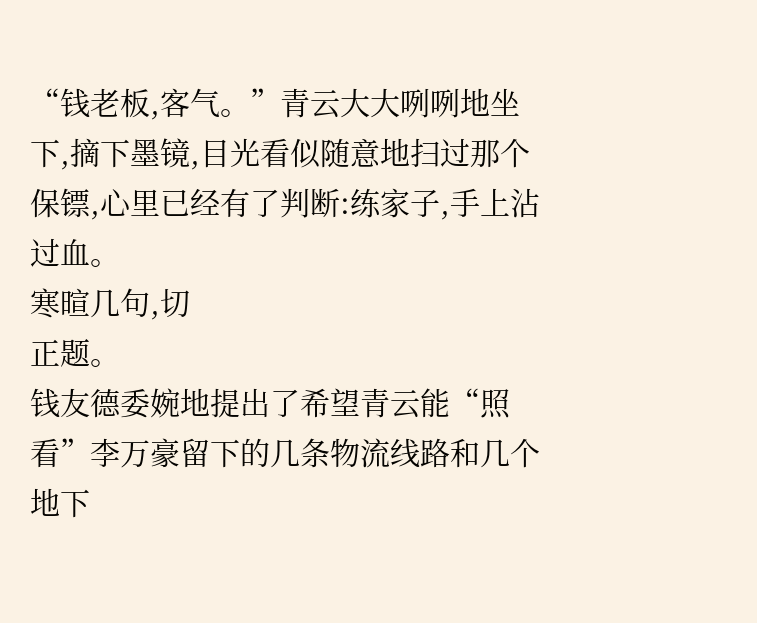“钱老板,客气。”青云大大咧咧地坐下,摘下墨镜,目光看似随意地扫过那个保镖,心里已经有了判断:练家子,手上沾过血。
寒暄几句,切
正题。
钱友德委婉地提出了希望青云能“照看”李万豪留下的几条物流线路和几个地下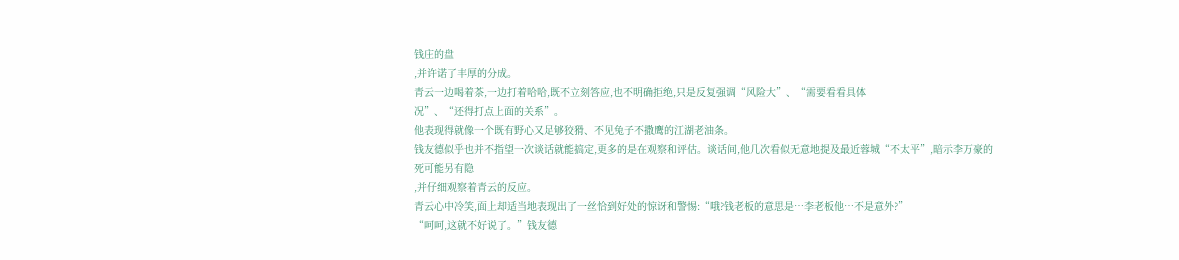钱庄的盘
,并许诺了丰厚的分成。
青云一边喝着茶,一边打着哈哈,既不立刻答应,也不明确拒绝,只是反复强调“风险大”、“需要看看具体
况”、“还得打点上面的关系”。
他表现得就像一个既有野心又足够狡猾、不见兔子不撒鹰的江湖老油条。
钱友德似乎也并不指望一次谈话就能搞定,更多的是在观察和评估。谈话间,他几次看似无意地提及最近蓉城“不太平”,暗示李万豪的死可能另有隐
,并仔细观察着青云的反应。
青云心中冷笑,面上却适当地表现出了一丝恰到好处的惊讶和警惕:“哦?钱老板的意思是…李老板他…不是意外?”
“呵呵,这就不好说了。”钱友德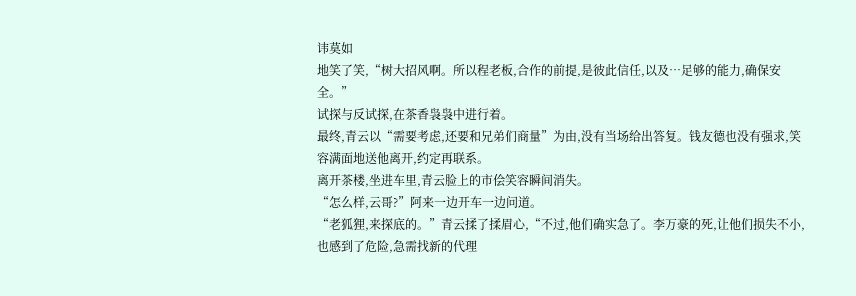讳莫如
地笑了笑,“树大招风啊。所以程老板,合作的前提,是彼此信任,以及…足够的能力,确保安全。”
试探与反试探,在茶香袅袅中进行着。
最终,青云以“需要考虑,还要和兄弟们商量”为由,没有当场给出答复。钱友德也没有强求,笑容满面地送他离开,约定再联系。
离开茶楼,坐进车里,青云脸上的市侩笑容瞬间消失。
“怎么样,云哥?”阿来一边开车一边问道。
“老狐狸,来探底的。”青云揉了揉眉心,“不过,他们确实急了。李万豪的死,让他们损失不小,也感到了危险,急需找新的代理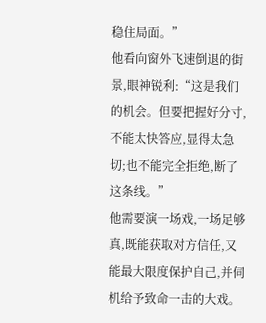稳住局面。”
他看向窗外飞速倒退的街景,眼神锐利:“这是我们的机会。但要把握好分寸,不能太快答应,显得太急切;也不能完全拒绝,断了这条线。”
他需要演一场戏,一场足够
真,既能获取对方信任,又能最大限度保护自己,并伺机给予致命一击的大戏。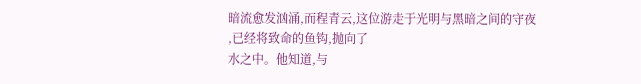暗流愈发汹涌,而程青云,这位游走于光明与黑暗之间的守夜
,已经将致命的鱼钩,抛向了
水之中。他知道,与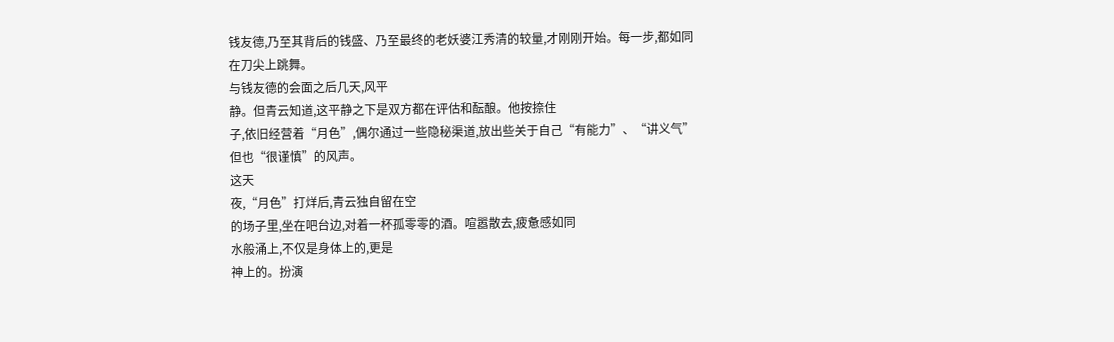钱友德,乃至其背后的钱盛、乃至最终的老妖婆江秀清的较量,才刚刚开始。每一步,都如同在刀尖上跳舞。
与钱友德的会面之后几天,风平
静。但青云知道,这平静之下是双方都在评估和酝酿。他按捺住
子,依旧经营着“月色”,偶尔通过一些隐秘渠道,放出些关于自己“有能力”、“讲义气”但也“很谨慎”的风声。
这天
夜,“月色”打烊后,青云独自留在空
的场子里,坐在吧台边,对着一杯孤零零的酒。喧嚣散去,疲惫感如同
水般涌上,不仅是身体上的,更是
神上的。扮演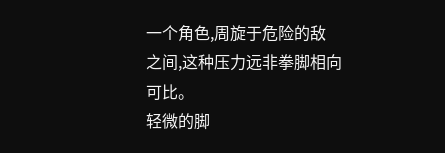一个角色,周旋于危险的敌
之间,这种压力远非拳脚相向可比。
轻微的脚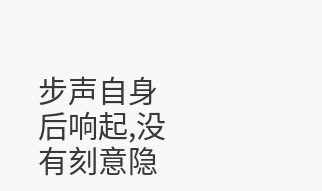步声自身后响起,没有刻意隐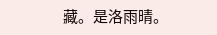藏。是洛雨晴。